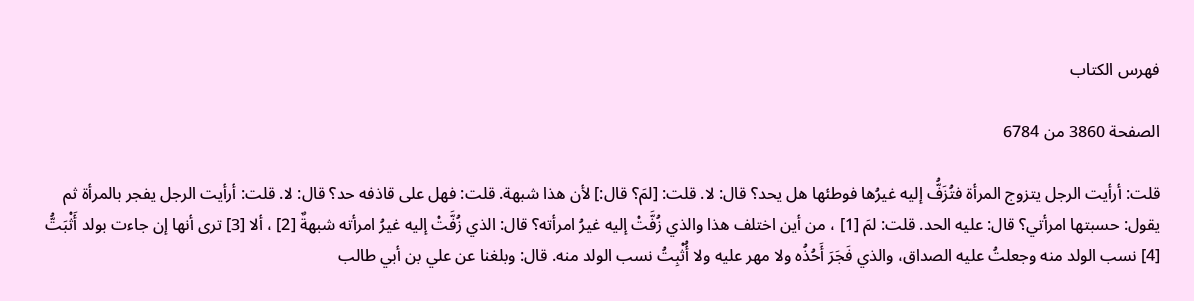فهرس الكتاب

الصفحة 3860 من 6784

قلت: أرأيت الرجل يتزوج المرأة فتُزَفُّ إليه غيرُها فوطئها هل يحد؟ قال: لا. قلت: [لمَ؟ قال:] لأن هذا شبهة. قلت: فهل على قاذفه حد؟ قال: لا. قلت: أرأيت الرجل يفجر بالمرأة ثم يقول: حسبتها امرأتي؟ قال: عليه الحد. قلت: لمَ [1] ، من أين اختلف هذا والذي زُفَّتْ إليه غيرُ امرأته؟ قال: الذي زُفَّتْ إليه غيرُ امرأته شبهةٌ [2] ، ألا [3] ترى أنها إن جاءت بولد أَثْبَتُّ [4] نسب الولد منه وجعلتُ عليه الصداق، والذي فَجَرَ أَحُذُه ولا مهر عليه ولا أُثْبِتُ نسب الولد منه. قال: وبلغنا عن علي بن أبي طالب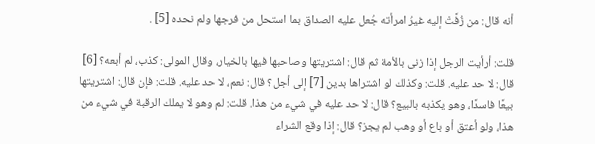أنه قال: من زُفَّتْ إليه غيرُ امرأته جُعل عليه الصداق بما استحل من فرجها ولم نحده [5] .

قلت: أرأيت الرجل إذا زنى بالأمة ثم قال: اشتريتها وصاحبها فيها بالخيار، وقال المولى: كذب، لم أبعه؟ [6] قال: لا حد عليه. قلت: وكذلك لو اشتراها بدين [7] إلى أجل؟ قال: نعم، لا حد عليه. قلت: فإن قال: اشتريتها بيعًا فاسدًا، وهو يكذبه بالبيع؟ قال: لا حد عليه في شيء من هذا. قلت: لم وهو لا يملك الرقبة في شيء من هذا، ولو أعتق أو باع أو وهب لم يجز؟ قال: إذا وقع الشراء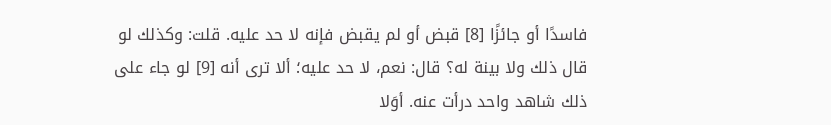فاسدًا أو جائزًا [8] قبض أو لم يقبض فإنه لا حد عليه. قلت: وكذلك لو قال ذلك ولا بينة له؟ قال: نعم، لا حد عليه؛ ألا ترى أنه [9] لو جاء على ذلك شاهد واحد درأت عنه. أوَلا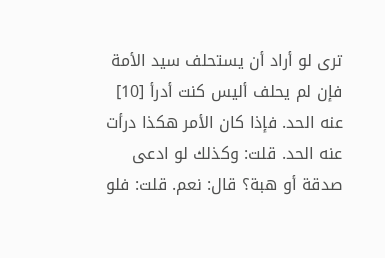ترى لو أراد أن يستحلف سيد الأمة فإن لم يحلف أليس كنت أدرأ [10] عنه الحد. فإذا كان الأمر هكذا درأت عنه الحد. قلت: وكذلك لو ادعى صدقة أو هبة؟ قال: نعم. قلت: فلو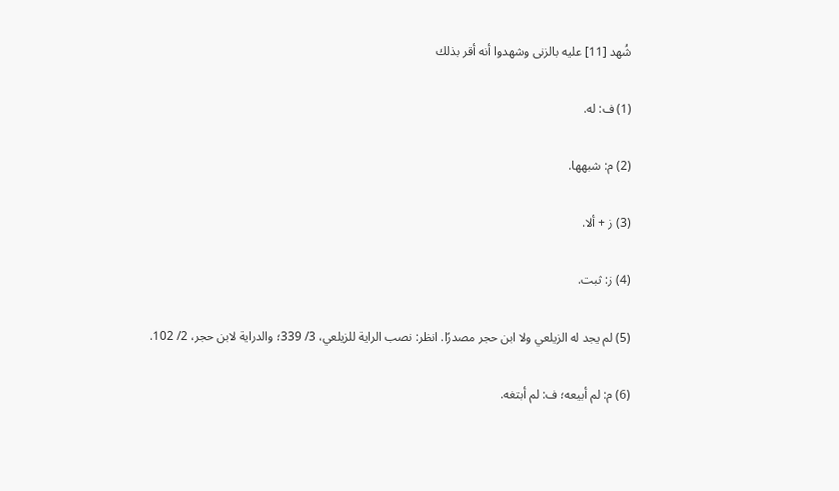شُهد [11] عليه بالزنى وشهدوا أنه أقر بذلك

(1) ف: له.

(2) م: شبهها.

(3) ز + ألا.

(4) ز: ثبت.

(5) لم يجد له الزيلعي ولا ابن حجر مصدرًا. انظر: نصب الراية للزيلعي، 3/ 339؛ والدراية لابن حجر، 2/ 102.

(6) م: لم أبيعه؛ ف: لم أبتغه.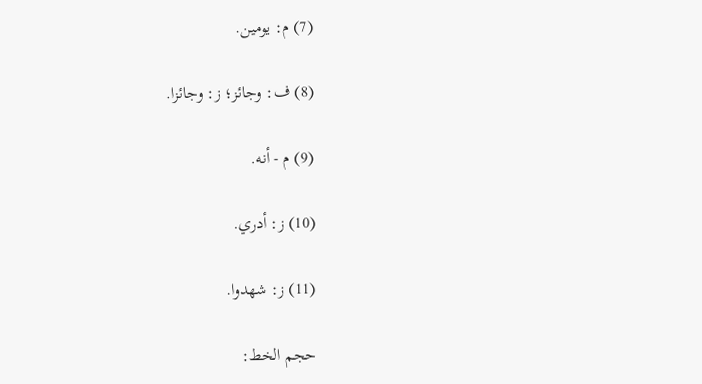(7) م: يومين.

(8) ف: وجائز؛ ز: وجائزا.

(9) م - أنه.

(10) ز: أدري.

(11) ز: شهدوا.

حجم الخط: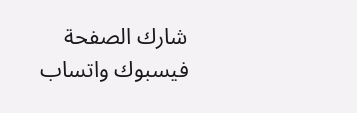شارك الصفحة
فيسبوك واتساب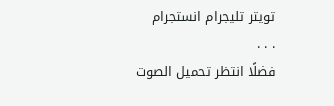تويتر تليجرام انستجرام
. . .
فضلًا انتظر تحميل الصوت